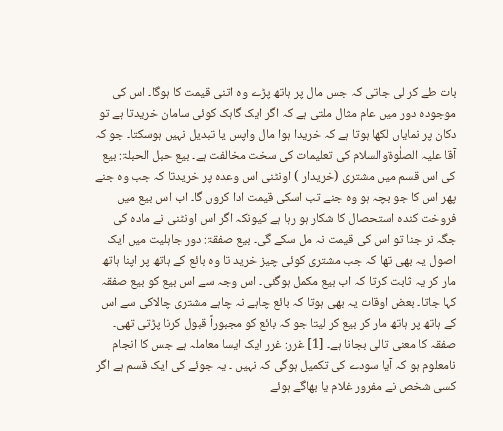بات طے کر لی جاتی کہ جس مال پر ہاتھ پڑے وہ اتنی قیمت کا ہوگا۔ اس کی موجودہ دور میں عام مثال ملتی ہے کہ اگر ایک گاہک کوئی سامان خریدتا ہے تو دکان پر نمایاں لکھا ہوتا ہے کہ خریدا ہوا مال واپس یا تبدیل نہیں ہوسکتا۔ جو کہ آقا علیہ الصلٰوۃوالسلام کی تعلیمات کی سخت مخالفت ہے۔ بیع حبل الحبلۃ: بیع کی اس قسم میں مشتری (خریدار ) اونٹنی اس وعدہ پر خریدتا کہ جب وہ جنے پھر اس کا جو بچہ ہو وہ جنے تب اسکی قیمت ادا کروں گا۔ اب اس بیع میں فروخت کندہ استحصال کا شکار ہو رہا ہے کیونکہ اگر اس اونٹنی نے مادہ کی جگہ نر جنا تو اس کی قیمت نہ مل سکے گی۔ بیع صفقۃ: دور جاہلیت میں ایک اصول یہ بھی تھا کہ جب مشتری کوئی چیز خرید تا وہ بائع کے ہاتھ پر اپنا ہاتھ مار کر یہ ثابت کرتا کہ اب بیع مکمل ہوگئی۔ اس وجہ سے اس بیع کو بیع صفقہ کہا جاتا۔ بعض اوقات یہ بھی ہوتا کہ بائع چاہے نہ چاہے مشتری چالاکی سے اس کے ہاتھ پر ہاتھ مار کر بیع کر لیتا جو کہ بائع کو مجبوراً قبول کرنا پڑتی تھی۔ صفقہ کا معنی تالی بجانا ہے۔ [1] غرر: غرر ایک ایسا معاملہ ہے جس کا انجام نامعلوم ہو کہ آیا سودے کی تکمیل ہوگی کہ نہیں ۔ یہ جوئے کی ایک قسم ہے اگر کسی شخص نے مفرور غلام یا بھاگے ہوئے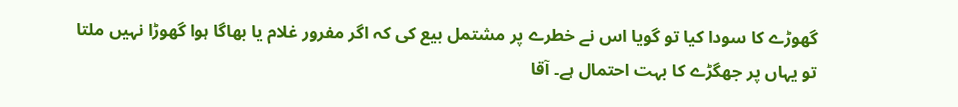گھوڑے کا سودا کیا تو گویا اس نے خطرے پر مشتمل بیع کی کہ اگر مفرور غلام یا بھاگا ہوا گھوڑا نہیں ملتا تو یہاں پر جھگڑے کا بہت احتمال ہے۔ آقا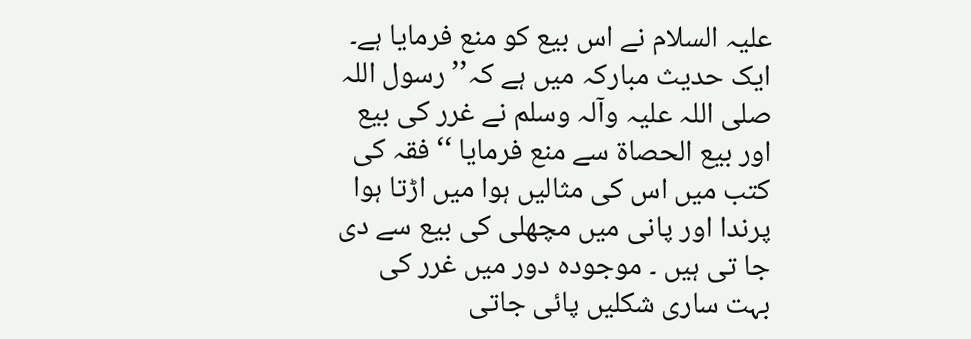علیہ السلام نے اس بیع کو منع فرمایا ہے۔ ایک حدیث مبارکہ میں ہے کہ’’ رسول اللہ صلی اللہ علیہ وآلہ وسلم نے غرر کی بیع اور بیع الحصاۃ سے منع فرمایا ‘‘فقہ کی کتب میں اس کی مثالیں ہوا میں اڑتا ہوا پرندا اور پانی میں مچھلی کی بیع سے دی جا تی ہیں ۔ موجودہ دور میں غرر کی بہت ساری شکلیں پائی جاتی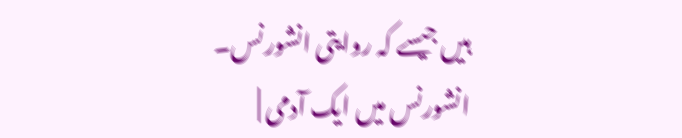ہیں جیسے کہ روایتی انشورنس۔ انشورنس میں ایک آدمی |